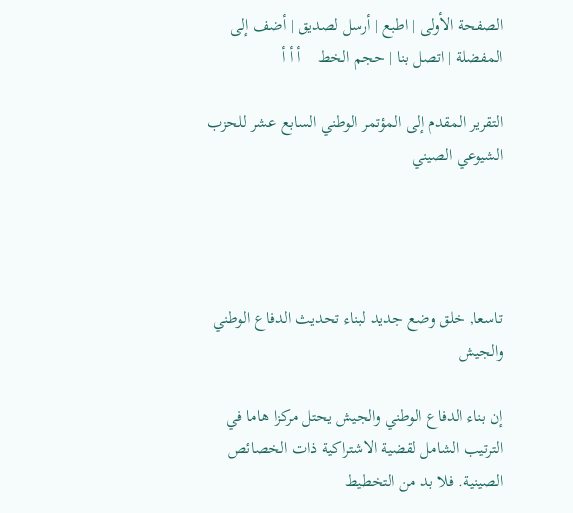الصفحة الأولى | اطبع | أرسل لصديق | أضف إلى المفضلة | اتصل بنا | حجم الخط    أ أ أ

التقرير المقدم إلى المؤتمر الوطني السابع عشر للحزب الشيوعي الصيني




تاسعا, خلق وضع جديد لبناء تحديث الدفاع الوطني والجيش

إن بناء الدفاع الوطني والجيش يحتل مركزا هاما في الترتيب الشامل لقضية الاشتراكية ذات الخصائص الصينية. فلا بد من التخطيط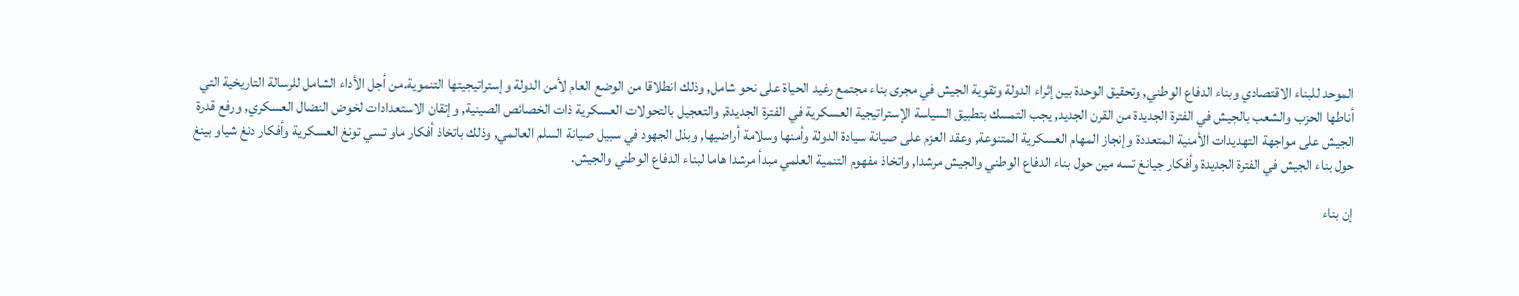الموحد للبناء الاقتصادي وبناء الدفاع الوطني, وتحقيق الوحدة بين إثراء الدولة وتقوية الجيش في مجرى بناء مجتمع رغيد الحياة على نحو شامل, وذلك انطلاقا من الوضع العام لأمن الدولة وإستراتيجيتها التنموية.من أجل الأداء الشامل للرسالة التاريخية التي أناطها الحزب والشعب بالجيش في الفترة الجديدة من القرن الجديد, يجب التمسك بتطبيق السياسة الإستراتيجية العسكرية في الفترة الجديدة, والتعجيل بالتحولات العسكرية ذات الخصائص الصينية, وإتقان الاستعدادات لخوض النضال العسكري, ورفع قدرة الجيش على مواجهة التهديدات الأمنية المتعددة وإنجاز المهام العسكرية المتنوعة, وعقد العزم على صيانة سيادة الدولة وأمنها وسلامة أراضيها, وبذل الجهود في سبيل صيانة السلم العالمي, وذلك باتخاذ أفكار ماو تسي تونغ العسكرية وأفكار دنغ شياو بينغ حول بناء الجيش في الفترة الجديدة وأفكار جيانغ تسه مين حول بناء الدفاع الوطني والجيش مرشدا, واتخاذ مفهوم التنمية العلمي مبدأ مرشدا هاما لبناء الدفاع الوطني والجيش.

إن بناء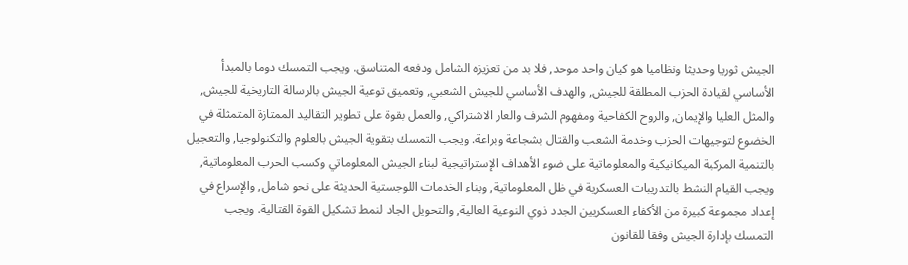الجيش ثوريا وحديثا ونظاميا هو كيان واحد موحد, فلا بد من تعزيزه الشامل ودفعه المتناسق. ويجب التمسك دوما بالمبدأ الأساسي لقيادة الحزب المطلقة للجيش, والهدف الأساسي للجيش الشعبي, وتعميق توعية الجيش بالرسالة التاريخية للجيش, والمثل العليا والإيمان, والروح الكفاحية ومفهوم الشرف والعار الاشتراكي, والعمل بقوة على تطوير التقاليد الممتازة المتمثلة في الخضوع لتوجيهات الحزب وخدمة الشعب والقتال بشجاعة وبراعة. ويجب التمسك بتقوية الجيش بالعلوم والتكنولوجيا, والتعجيل بالتنمية المركبة الميكانيكية والمعلوماتية على ضوء الأهداف الإستراتيجية لبناء الجيش المعلوماتي وكسب الحرب المعلوماتية, ويجب القيام النشط بالتدريبات العسكرية في ظل المعلوماتية, وبناء الخدمات اللوجستية الحديثة على نحو شامل, والإسراع في إعداد مجموعة كبيرة من الأكفاء العسكريين الجدد ذوي النوعية العالية, والتحويل الجاد لنمط تشكيل القوة القتالية. ويجب التمسك بإدارة الجيش وفقا للقانون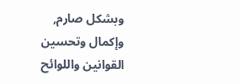وبشكل صارم, وإكمال وتحسين القوانين واللوائح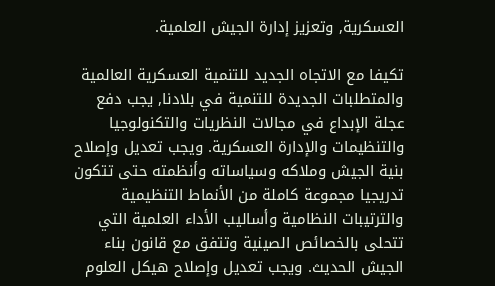العسكرية, وتعزيز إدارة الجيش العلمية.

تكيفا مع الاتجاه الجديد للتنمية العسكرية العالمية والمتطلبات الجديدة للتنمية في بلادنا, يجب دفع عجلة الإبداع في مجالات النظريات والتكنولوجيا والتنظيمات والإدارة العسكرية. ويجب تعديل وإصلاح بنية الجيش وملاكه وسياساته وأنظمته حتى تتكون تدريجيا مجموعة كاملة من الأنماط التنظيمية والترتيبات النظامية وأساليب الأداء العلمية التي تتحلى بالخصائص الصينية وتتفق مع قانون بناء الجيش الحديث. ويجب تعديل وإصلاح هيكل العلوم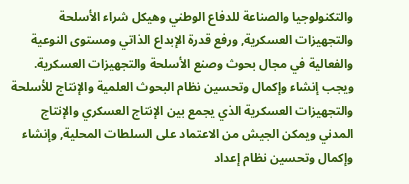والتكنولوجيا والصناعة للدفاع الوطني وهيكل شراء الأسلحة والتجهيزات العسكرية, ورفع قدرة الإبداع الذاتي ومستوى النوعية والفعالية في مجال بحوث وصنع الأسلحة والتجهيزات العسكرية. ويجب إنشاء وإكمال وتحسين نظام البحوث العلمية والإنتاج للأسلحة والتجهيزات العسكرية الذي يجمع بين الإنتاج العسكري والإنتاج المدني ويمكن الجيش من الاعتماد على السلطات المحلية, وإنشاء وإكمال وتحسين نظام إعداد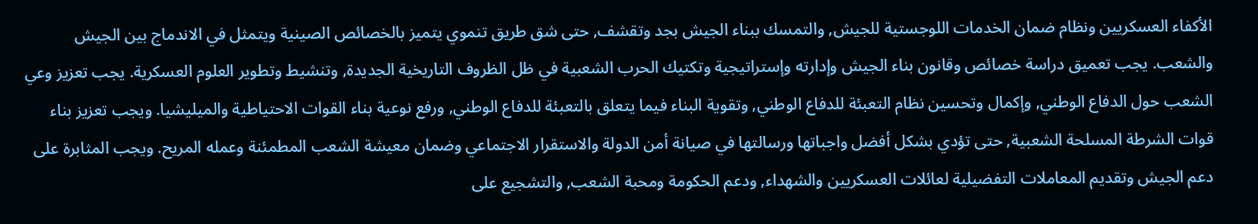الأكفاء العسكريين ونظام ضمان الخدمات اللوجستية للجيش, والتمسك ببناء الجيش بجد وتقشف, حتى شق طريق تنموي يتميز بالخصائص الصينية ويتمثل في الاندماج بين الجيش والشعب. يجب تعميق دراسة خصائص وقانون بناء الجيش وإدارته وإستراتيجية وتكتيك الحرب الشعبية في ظل الظروف التاريخية الجديدة, وتنشيط وتطوير العلوم العسكرية. يجب تعزيز وعي الشعب حول الدفاع الوطني, وإكمال وتحسين نظام التعبئة للدفاع الوطني, وتقوية البناء فيما يتعلق بالتعبئة للدفاع الوطني, ورفع نوعية بناء القوات الاحتياطية والميليشيا. ويجب تعزيز بناء قوات الشرطة المسلحة الشعبية, حتى تؤدي بشكل أفضل واجباتها ورسالتها في صيانة أمن الدولة والاستقرار الاجتماعي وضمان معيشة الشعب المطمئنة وعمله المريح. ويجب المثابرة على دعم الجيش وتقديم المعاملات التفضيلية لعائلات العسكريين والشهداء, ودعم الحكومة ومحبة الشعب, والتشجيع على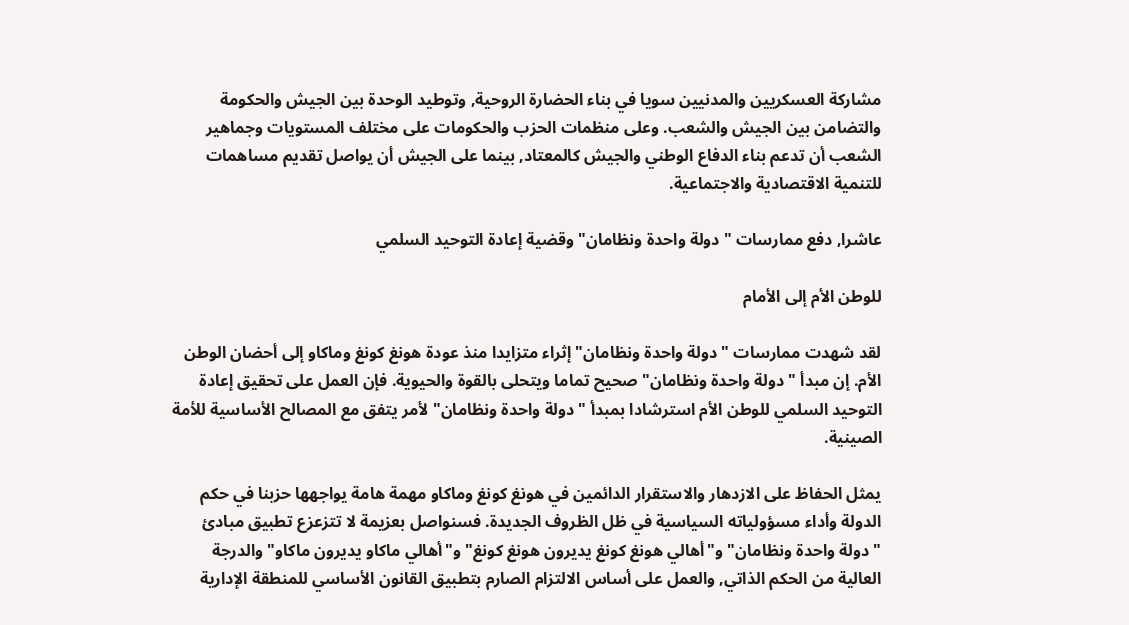مشاركة العسكريين والمدنيين سويا في بناء الحضارة الروحية, وتوطيد الوحدة بين الجيش والحكومة والتضامن بين الجيش والشعب. وعلى منظمات الحزب والحكومات على مختلف المستويات وجماهير الشعب أن تدعم بناء الدفاع الوطني والجيش كالمعتاد, بينما على الجيش أن يواصل تقديم مساهمات للتنمية الاقتصادية والاجتماعية.

عاشرا, دفع ممارسات "دولة واحدة ونظامان" وقضية إعادة التوحيد السلمي

للوطن الأم إلى الأمام

لقد شهدت ممارسات "دولة واحدة ونظامان" إثراء متزايدا منذ عودة هونغ كونغ وماكاو إلى أحضان الوطن الأم. إن مبدأ "دولة واحدة ونظامان" صحيح تماما ويتحلى بالقوة والحيوية. فإن العمل على تحقيق إعادة التوحيد السلمي للوطن الأم استرشادا بمبدأ "دولة واحدة ونظامان" لأمر يتفق مع المصالح الأساسية للأمة الصينية.

يمثل الحفاظ على الازدهار والاستقرار الدائمين في هونغ كونغ وماكاو مهمة هامة يواجهها حزبنا في حكم الدولة وأداء مسؤولياته السياسية في ظل الظروف الجديدة. فسنواصل بعزيمة لا تتزعزع تطبيق مبادئ "دولة واحدة ونظامان" و"أهالي هونغ كونغ يديرون هونغ كونغ" و"أهالي ماكاو يديرون ماكاو" والدرجة العالية من الحكم الذاتي, والعمل على أساس الالتزام الصارم بتطبيق القانون الأساسي للمنطقة الإدارية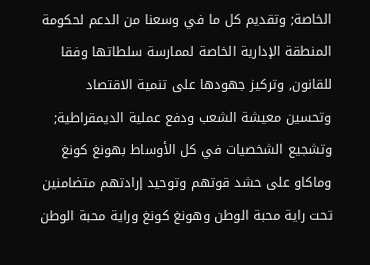الخاصة; وتقديم كل ما في وسعنا من الدعم لحكومة المنطقة الإدارية الخاصة لممارسة سلطاتها وفقا للقانون, وتركيز جهودها على تنمية الاقتصاد وتحسين معيشة الشعب ودفع عملية الديمقراطية; وتشجيع الشخصيات في كل الأوساط بهونغ كونغ وماكاو على حشد قوتهم وتوحيد إرادتهم متضامنين تحت راية محبة الوطن وهونغ كونغ وراية محبة الوطن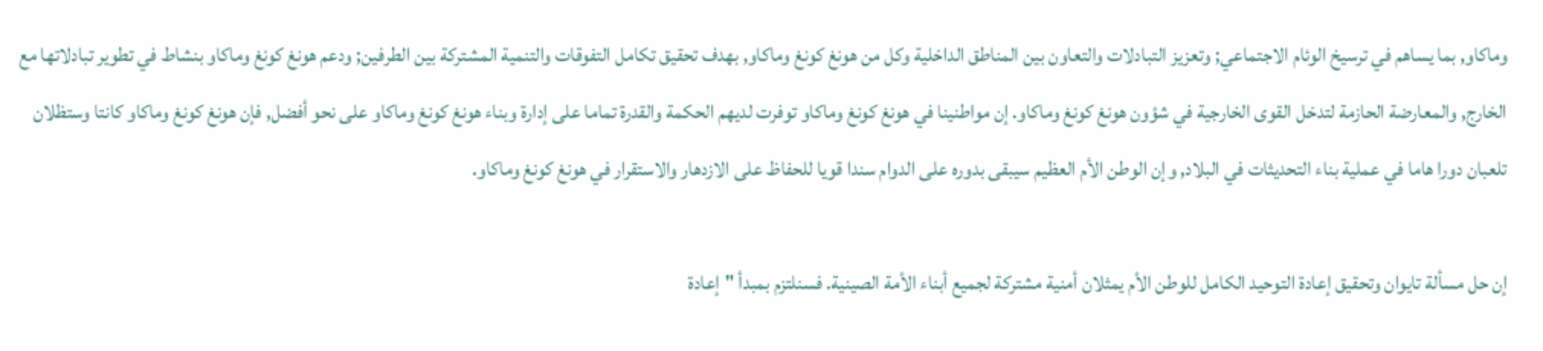وماكاو, بما يساهم في ترسيخ الوئام الاجتماعي; وتعزيز التبادلات والتعاون بين المناطق الداخلية وكل من هونغ كونغ وماكاو, بهدف تحقيق تكامل التفوقات والتنمية المشتركة بين الطرفين; ودعم هونغ كونغ وماكاو بنشاط في تطوير تبادلاتها مع الخارج, والمعارضة الحازمة لتدخل القوى الخارجية في شؤون هونغ كونغ وماكاو. إن مواطنينا في هونغ كونغ وماكاو توفرت لديهم الحكمة والقدرة تماما على إدارة وبناء هونغ كونغ وماكاو على نحو أفضل, فإن هونغ كونغ وماكاو كانتا وستظلان تلعبان دورا هاما في عملية بناء التحديثات في البلاد, وإن الوطن الأم العظيم سيبقى بدوره على الدوام سندا قويا للحفاظ على الازدهار والاستقرار في هونغ كونغ وماكاو.

إن حل مسألة تايوان وتحقيق إعادة التوحيد الكامل للوطن الأم يمثلان أمنية مشتركة لجميع أبناء الأمة الصينية. فسنلتزم بمبدأ "إعادة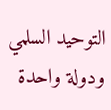التوحيد السلمي ودولة واحدة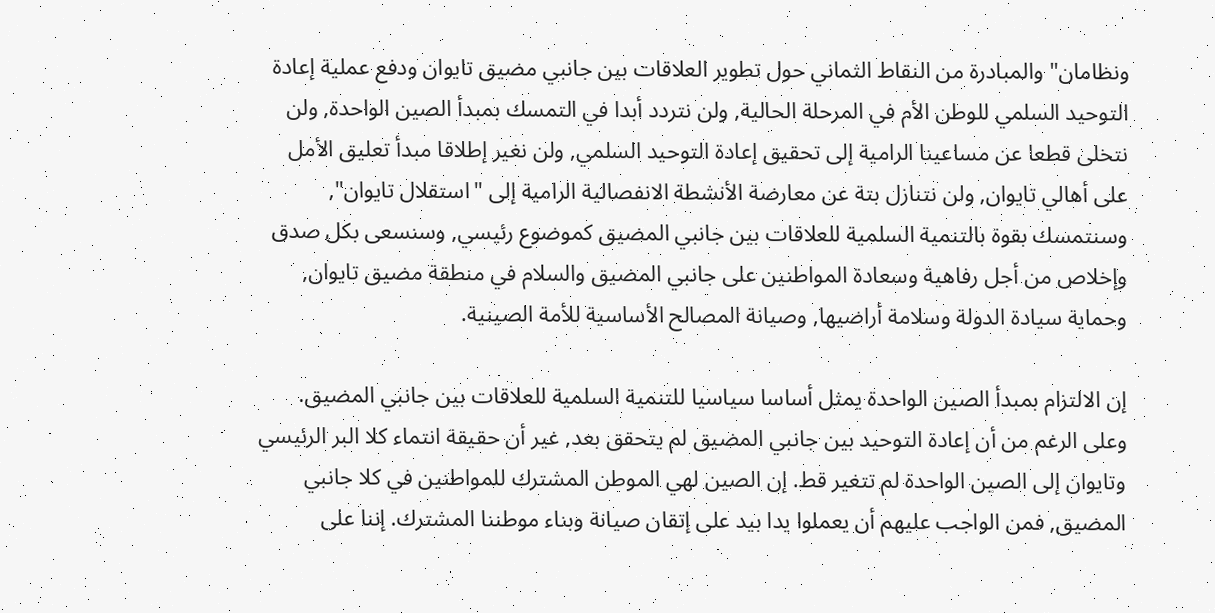ونظامان" والمبادرة من النقاط الثماني حول تطوير العلاقات بين جانبي مضيق تايوان ودفع عملية إعادة التوحيد السلمي للوطن الأم في المرحلة الحالية, ولن نتردد أبدا في التمسك بمبدأ الصين الواحدة, ولن نتخلى قطعا عن مساعينا الرامية إلى تحقيق إعادة التوحيد السلمي, ولن نغير إطلاقا مبدأ تعليق الأمل على أهالي تايوان, ولن نتنازل بتة عن معارضة الأنشطة الانفصالية الرامية إلى "استقلال تايوان", وسنتمسك بقوة بالتنمية السلمية للعلاقات بين جانبي المضيق كموضوع رئيسي, وسنسعى بكل صدق وإخلاص من أجل رفاهية وسعادة المواطنين على جانبي المضيق والسلام في منطقة مضيق تايوان, وحماية سيادة الدولة وسلامة أراضيها, وصيانة المصالح الأساسية للأمة الصينية.

إن الالتزام بمبدأ الصين الواحدة يمثل أساسا سياسيا للتنمية السلمية للعلاقات بين جانبي المضيق. وعلى الرغم من أن إعادة التوحيد بين جانبي المضيق لم يتحقق بعد, غير أن حقيقة انتماء كلا البر الرئيسي وتايوان إلى الصين الواحدة لم تتغير قط. إن الصين لهي الموطن المشترك للمواطنين في كلا جانبي المضيق, فمن الواجب عليهم أن يعملوا يدا بيد على إتقان صيانة وبناء موطننا المشترك. إننا على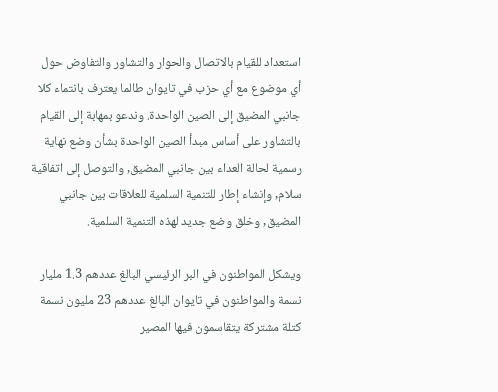استعداد للقيام بالاتصال والحوار والتشاور والتفاوض حول أي موضوع مع أي حزب في تايوان طالما يعترف بانتماء كلا جانبي المضيق إلى الصين الواحدة. وندعو بمهابة إلى القيام بالتشاور على أساس مبدأ الصين الواحدة بشأن وضع نهاية رسمية لحالة العداء بين جانبي المضيق, والتوصل إلى اتفاقية سلام, وإنشاء إطار للتنمية السلمية للعلاقات بين جانبي المضيق, وخلق وضع جديد لهذه التنمية السلمية.

ويشكل المواطنون في البر الرئيسي البالغ عددهم 1.3 مليار نسمة والمواطنون في تايوان البالغ عددهم 23 مليون نسمة كتلة مشتركة يتقاسمون فيها المصير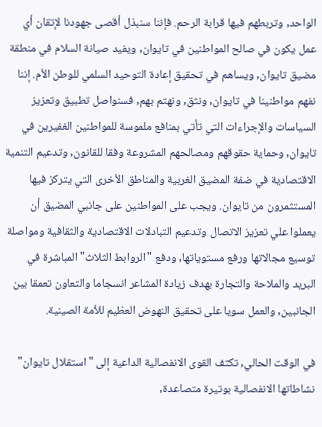الواحد, وتربطهم فيها قرابة الرحم. فإننا سنبذل أقصى جهودنا لإتقان أي عمل يكون في صالح المواطنين في تايوان, ويفيد صيانة السلام في منطقة مضيق تايوان, ويساهم في تحقيق إعادة التوحيد السلمي للوطن الأم. إننا نفهم مواطنينا في تايوان, ونثق, ونهتم بهم, فسنواصل تطبيق وتعزيز السياسات والإجراءات التي تأتي بمنافع ملموسة للمواطنين الغفيرين في تايوان, وحماية حقوقهم ومصالحهم المشروعة وفقا للقانون, وتدعيم التنمية الاقتصادية في ضفة المضيق الغربية والمناطق الأخرى التي يتركز فيها المستثمرون من تايوان. ويجب على المواطنين على جانبي المضيق أن يعملوا علي تعزيز الاتصال وتدعيم التبادلات الاقتصادية والثقافية ومواصلة توسيع مجالاتها ورفع مستوياتها, ودفع "الروابط الثلاث" المباشرة في البريد والملاحة والتجارة بهدف زيادة المشاعر انسجاما والتعاون تعمقا بين الجانبين, والعمل سويا على تحقيق النهوض العظيم للأمة الصينية.

في الوقت الحالي, تكثف القوى الانفصالية الداعية إلى "استقلال تايوان" نشاطاتها الانفصالية بوتيرة متصاعدة,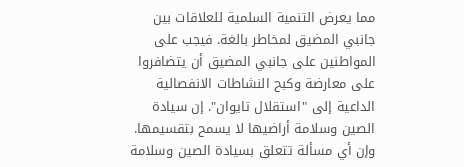مما يعرض التنمية السلمية للعلاقات بين جانبي المضيق لمخاطر بالغة. فيجب على المواطنين على جانبي المضيق أن يتضافروا على معارضة وكبح النشاطات الانفصالية الداعية إلى "استقلال تايوان". إن سيادة الصين وسلامة أراضيها لا يسمح بتقسيمها. وإن أي مسألة تتعلق بسيادة الصين وسلامة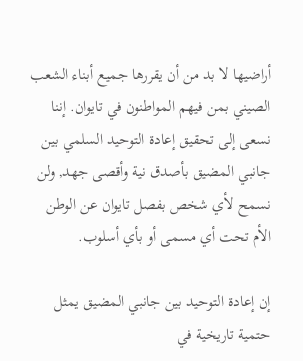أراضيها لا بد من أن يقررها جميع أبناء الشعب الصيني بمن فيهم المواطنون في تايوان. إننا نسعى إلى تحقيق إعادة التوحيد السلمي بين جانبي المضيق بأصدق نية وأقصى جهد, ولن نسمح لأي شخص بفصل تايوان عن الوطن الأم تحت أي مسمى أو بأي أسلوب.

إن إعادة التوحيد بين جانبي المضيق يمثل حتمية تاريخية في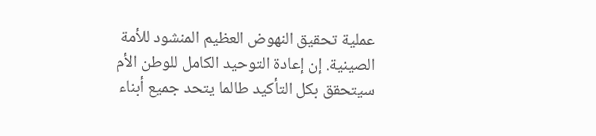عملية تحقيق النهوض العظيم المنشود للأمة الصينية. إن إعادة التوحيد الكامل للوطن الأم سيتحقق بكل التأكيد طالما يتحد جميع أبناء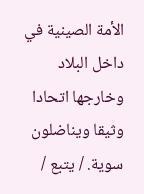الأمة الصينية في داخل البلاد وخارجها اتحادا وثيقا ويناضلون سوية. / يتبع /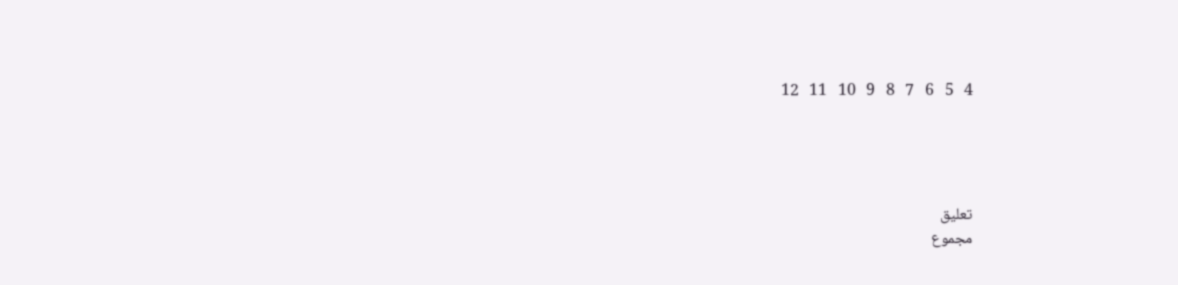4   5   6   7   8   9   10   11   12




تعليق
مجموع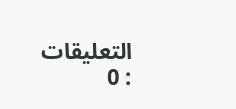التعليقات : 0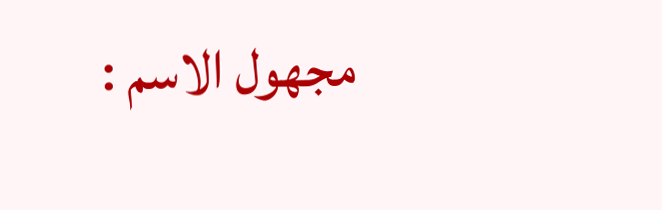مجهول الاسم :